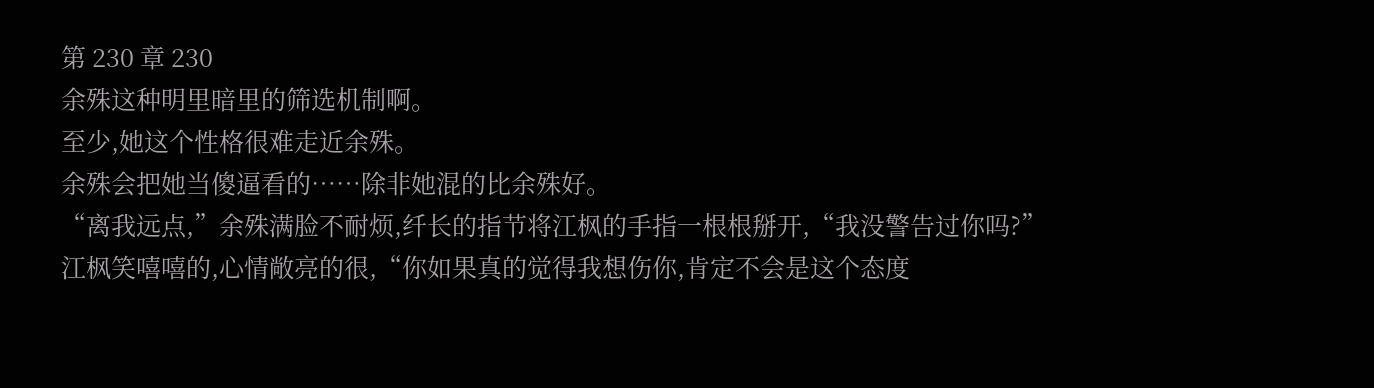第 230 章 230
余殊这种明里暗里的筛选机制啊。
至少,她这个性格很难走近余殊。
余殊会把她当傻逼看的……除非她混的比余殊好。
“离我远点,”余殊满脸不耐烦,纤长的指节将江枫的手指一根根掰开,“我没警告过你吗?”
江枫笑嘻嘻的,心情敞亮的很,“你如果真的觉得我想伤你,肯定不会是这个态度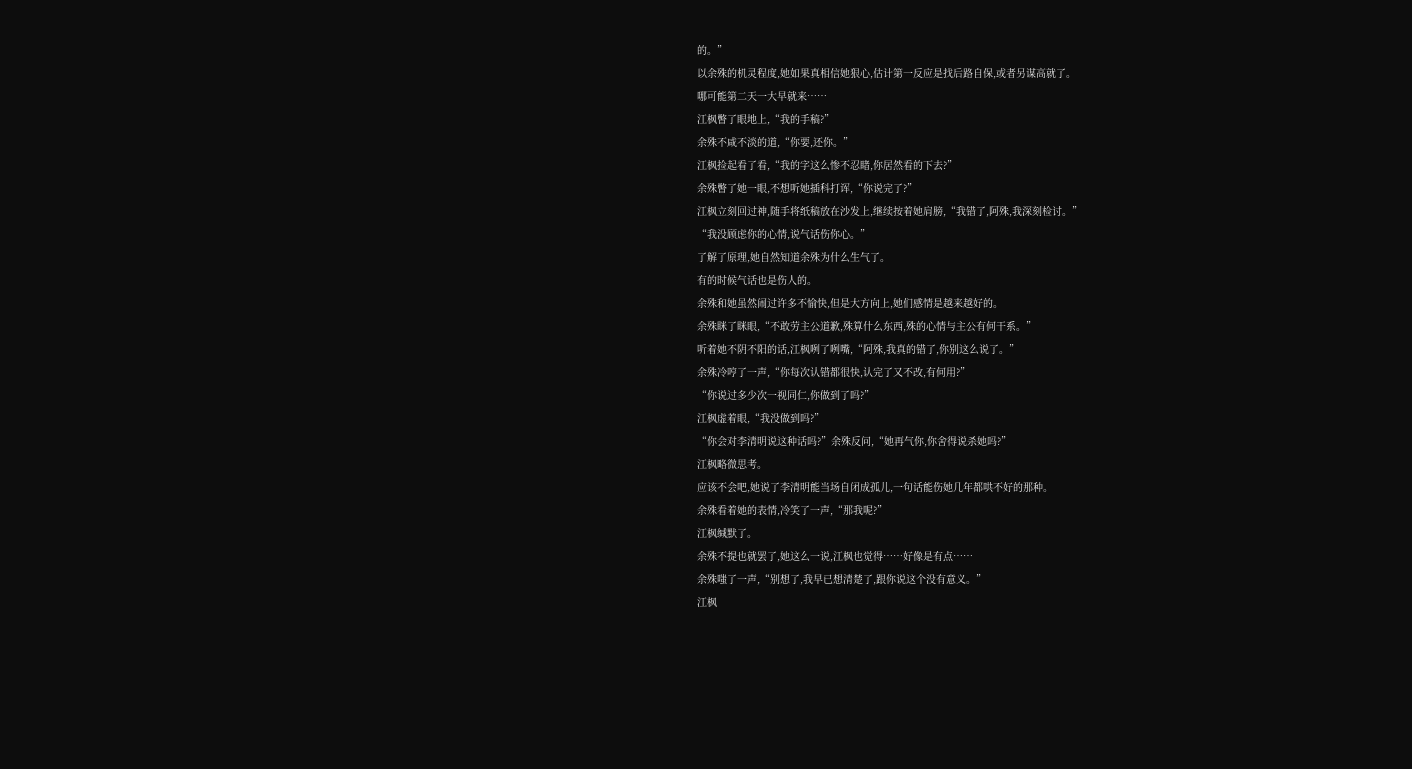的。”
以余殊的机灵程度,她如果真相信她狠心,估计第一反应是找后路自保,或者另谋高就了。
哪可能第二天一大早就来……
江枫瞥了眼地上,“我的手稿?”
余殊不咸不淡的道,“你要,还你。”
江枫捡起看了看,“我的字这么惨不忍睹,你居然看的下去?”
余殊瞥了她一眼,不想听她插科打诨,“你说完了?”
江枫立刻回过神,随手将纸稿放在沙发上,继续按着她肩膀,“我错了,阿殊,我深刻检讨。”
“我没顾虑你的心情,说气话伤你心。”
了解了原理,她自然知道余殊为什么生气了。
有的时候气话也是伤人的。
余殊和她虽然闹过许多不愉快,但是大方向上,她们感情是越来越好的。
余殊眯了眯眼,“不敢劳主公道歉,殊算什么东西,殊的心情与主公有何干系。”
听着她不阴不阳的话,江枫咧了咧嘴,“阿殊,我真的错了,你别这么说了。”
余殊冷哼了一声,“你每次认错都很快,认完了又不改,有何用?”
“你说过多少次一视同仁,你做到了吗?”
江枫虚着眼,“我没做到吗?”
“你会对李清明说这种话吗?”余殊反问,“她再气你,你舍得说杀她吗?”
江枫略微思考。
应该不会吧,她说了李清明能当场自闭成孤儿,一句话能伤她几年都哄不好的那种。
余殊看着她的表情,冷笑了一声,“那我呢?”
江枫缄默了。
余殊不提也就罢了,她这么一说,江枫也觉得……好像是有点……
余殊嗤了一声,“别想了,我早已想清楚了,跟你说这个没有意义。”
江枫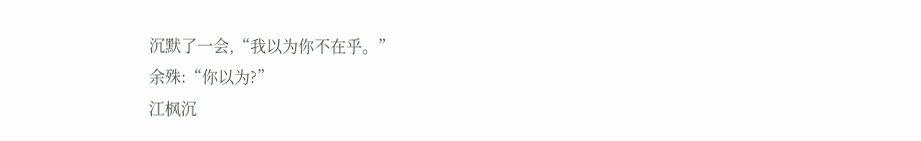沉默了一会,“我以为你不在乎。”
余殊:“你以为?”
江枫沉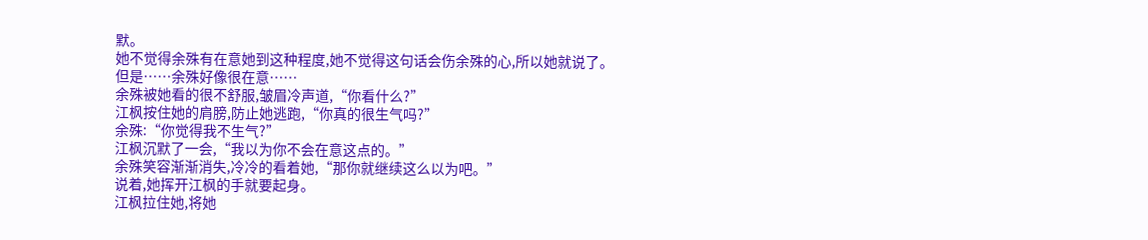默。
她不觉得余殊有在意她到这种程度,她不觉得这句话会伤余殊的心,所以她就说了。
但是……余殊好像很在意……
余殊被她看的很不舒服,皱眉冷声道,“你看什么?”
江枫按住她的肩膀,防止她逃跑,“你真的很生气吗?”
余殊:“你觉得我不生气?”
江枫沉默了一会,“我以为你不会在意这点的。”
余殊笑容渐渐消失,冷冷的看着她,“那你就继续这么以为吧。”
说着,她挥开江枫的手就要起身。
江枫拉住她,将她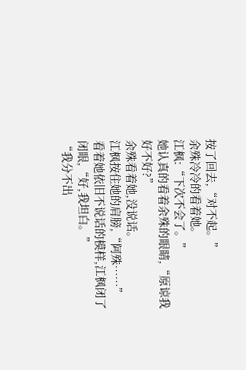按了回去,“对不起。”
余殊冷冷的看着她。
江枫:“下次不会了。”
她认真的看着余殊的眼睛,“原谅我好不好?”
余殊看着她,没说话。
江枫按住她的肩膀,“阿殊……”
看着她依旧不说话的模样,江枫闭了闭眼,“好,我坦白。”
“我分不出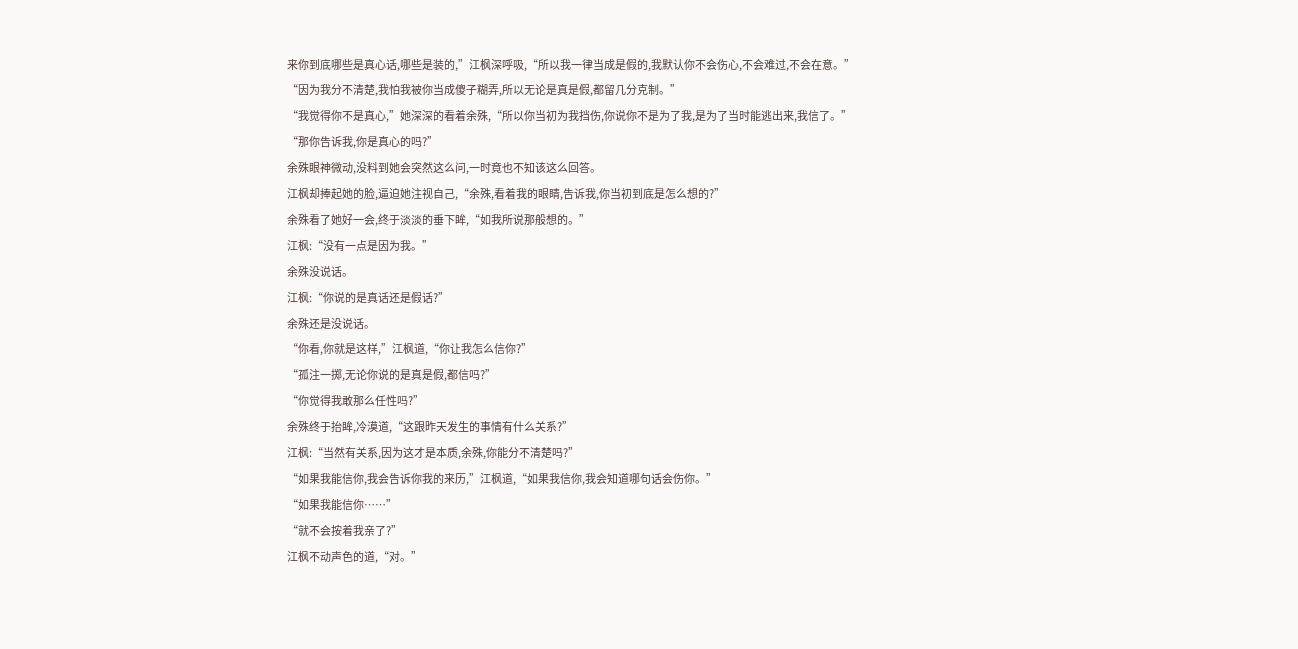来你到底哪些是真心话,哪些是装的,”江枫深呼吸,“所以我一律当成是假的,我默认你不会伤心,不会难过,不会在意。”
“因为我分不清楚,我怕我被你当成傻子糊弄,所以无论是真是假,都留几分克制。”
“我觉得你不是真心,”她深深的看着余殊,“所以你当初为我挡伤,你说你不是为了我,是为了当时能逃出来,我信了。”
“那你告诉我,你是真心的吗?”
余殊眼神微动,没料到她会突然这么问,一时竟也不知该这么回答。
江枫却捧起她的脸,逼迫她注视自己,“余殊,看着我的眼睛,告诉我,你当初到底是怎么想的?”
余殊看了她好一会,终于淡淡的垂下眸,“如我所说那般想的。”
江枫:“没有一点是因为我。”
余殊没说话。
江枫:“你说的是真话还是假话?”
余殊还是没说话。
“你看,你就是这样,”江枫道,“你让我怎么信你?”
“孤注一掷,无论你说的是真是假,都信吗?”
“你觉得我敢那么任性吗?”
余殊终于抬眸,冷漠道,“这跟昨天发生的事情有什么关系?”
江枫:“当然有关系,因为这才是本质,余殊,你能分不清楚吗?”
“如果我能信你,我会告诉你我的来历,”江枫道,“如果我信你,我会知道哪句话会伤你。”
“如果我能信你……”
“就不会按着我亲了?”
江枫不动声色的道,“对。”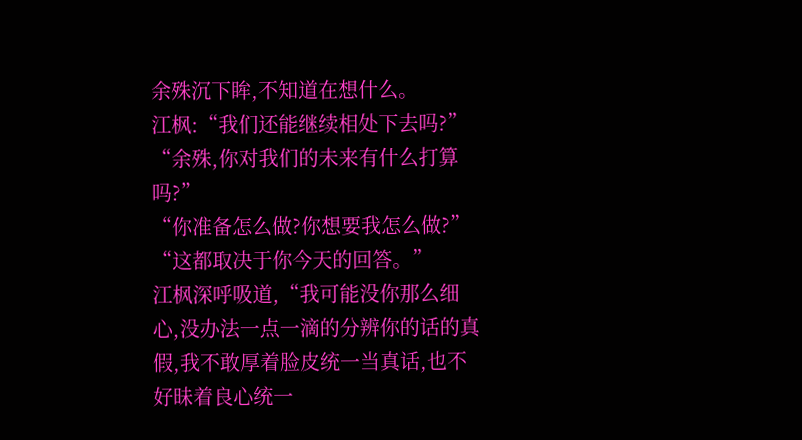余殊沉下眸,不知道在想什么。
江枫:“我们还能继续相处下去吗?”
“余殊,你对我们的未来有什么打算吗?”
“你准备怎么做?你想要我怎么做?”
“这都取决于你今天的回答。”
江枫深呼吸道,“我可能没你那么细心,没办法一点一滴的分辨你的话的真假,我不敢厚着脸皮统一当真话,也不好昧着良心统一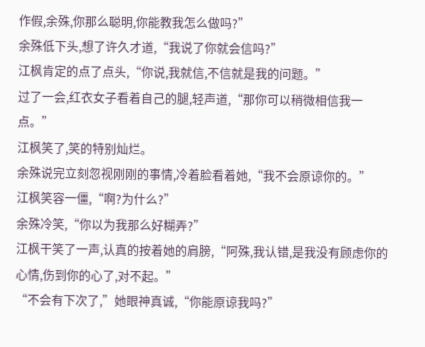作假,余殊,你那么聪明,你能教我怎么做吗?”
余殊低下头,想了许久才道,“我说了你就会信吗?”
江枫肯定的点了点头,“你说,我就信,不信就是我的问题。”
过了一会,红衣女子看着自己的腿,轻声道,“那你可以稍微相信我一点。”
江枫笑了,笑的特别灿烂。
余殊说完立刻忽视刚刚的事情,冷着脸看着她,“我不会原谅你的。”
江枫笑容一僵,“啊?为什么?”
余殊冷笑,“你以为我那么好糊弄?”
江枫干笑了一声,认真的按着她的肩膀,“阿殊,我认错,是我没有顾虑你的心情,伤到你的心了,对不起。”
“不会有下次了,”她眼神真诚,“你能原谅我吗?”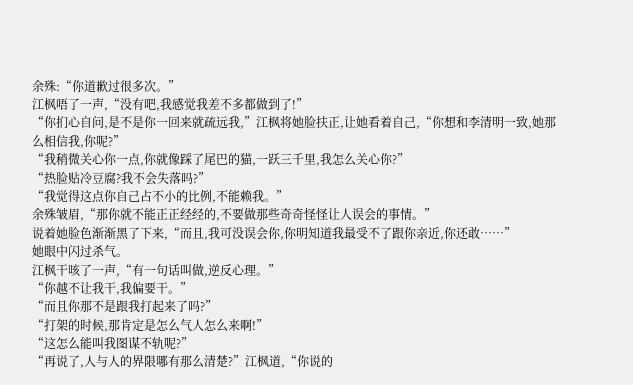余殊:“你道歉过很多次。”
江枫唔了一声,“没有吧,我感觉我差不多都做到了!”
“你扪心自问,是不是你一回来就疏远我,”江枫将她脸扶正,让她看着自己,“你想和李清明一致,她那么相信我,你呢?”
“我稍微关心你一点,你就像踩了尾巴的猫,一跃三千里,我怎么关心你?”
“热脸贴冷豆腐?我不会失落吗?”
“我觉得这点你自己占不小的比例,不能赖我。”
余殊皱眉,“那你就不能正正经经的,不要做那些奇奇怪怪让人误会的事情。”
说着她脸色渐渐黑了下来,“而且,我可没误会你,你明知道我最受不了跟你亲近,你还敢……”
她眼中闪过杀气。
江枫干咳了一声,“有一句话叫做,逆反心理。”
“你越不让我干,我偏要干。”
“而且你那不是跟我打起来了吗?”
“打架的时候,那肯定是怎么气人怎么来啊!”
“这怎么能叫我图谋不轨呢?”
“再说了,人与人的界限哪有那么清楚?”江枫道,“你说的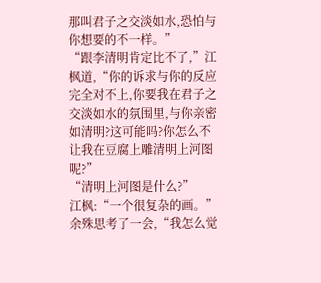那叫君子之交淡如水,恐怕与你想要的不一样。”
“跟李清明肯定比不了,”江枫道,“你的诉求与你的反应完全对不上,你要我在君子之交淡如水的氛围里,与你亲密如清明?这可能吗?你怎么不让我在豆腐上雕清明上河图呢?”
“清明上河图是什么?”
江枫:“一个很复杂的画。”
余殊思考了一会,“我怎么觉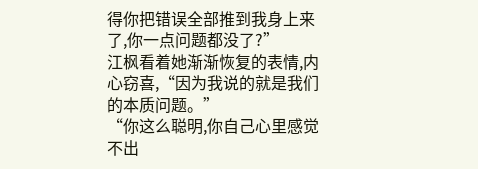得你把错误全部推到我身上来了,你一点问题都没了?”
江枫看着她渐渐恢复的表情,内心窃喜,“因为我说的就是我们的本质问题。”
“你这么聪明,你自己心里感觉不出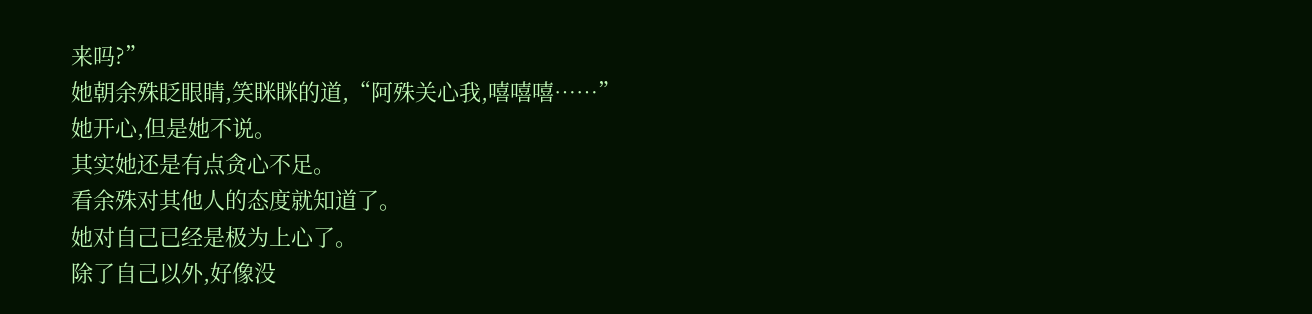来吗?”
她朝余殊眨眼睛,笑眯眯的道,“阿殊关心我,嘻嘻嘻……”
她开心,但是她不说。
其实她还是有点贪心不足。
看余殊对其他人的态度就知道了。
她对自己已经是极为上心了。
除了自己以外,好像没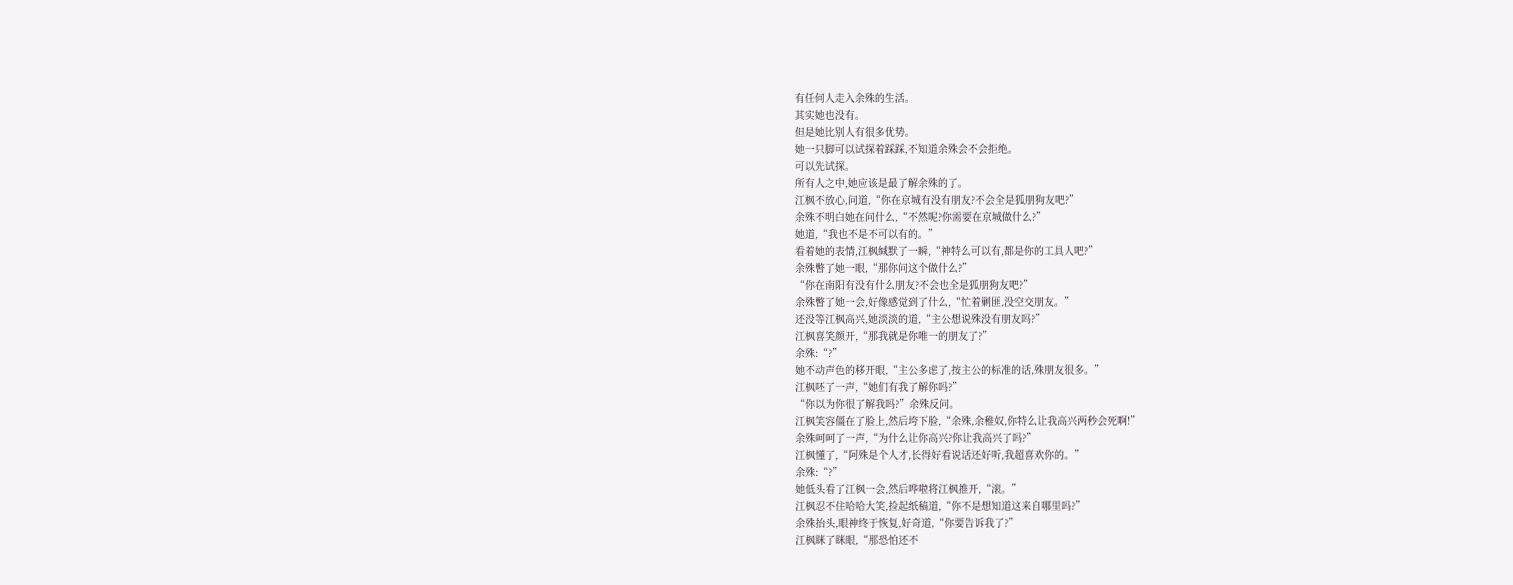有任何人走入余殊的生活。
其实她也没有。
但是她比别人有很多优势。
她一只脚可以试探着踩踩,不知道余殊会不会拒绝。
可以先试探。
所有人之中,她应该是最了解余殊的了。
江枫不放心,问道,“你在京城有没有朋友?不会全是狐朋狗友吧?”
余殊不明白她在问什么,“不然呢?你需要在京城做什么?”
她道,“我也不是不可以有的。”
看着她的表情,江枫缄默了一瞬,“神特么可以有,都是你的工具人吧?”
余殊瞥了她一眼,“那你问这个做什么?”
“你在南阳有没有什么朋友?不会也全是狐朋狗友吧?”
余殊瞥了她一会,好像感觉到了什么,“忙着剿匪,没空交朋友。”
还没等江枫高兴,她淡淡的道,“主公想说殊没有朋友吗?”
江枫喜笑颜开,“那我就是你唯一的朋友了?”
余殊:“?”
她不动声色的移开眼,“主公多虑了,按主公的标准的话,殊朋友很多。”
江枫呸了一声,“她们有我了解你吗?”
“你以为你很了解我吗?”余殊反问。
江枫笑容僵在了脸上,然后垮下脸,“余殊,余稚奴,你特么让我高兴两秒会死啊!”
余殊呵呵了一声,“为什么让你高兴?你让我高兴了吗?”
江枫懂了,“阿殊是个人才,长得好看说话还好听,我超喜欢你的。”
余殊:“?”
她低头看了江枫一会,然后哗啦将江枫推开,“滚。”
江枫忍不住哈哈大笑,捡起纸稿道,“你不是想知道这来自哪里吗?”
余殊抬头,眼神终于恢复,好奇道,“你要告诉我了?”
江枫眯了眯眼,“那恐怕还不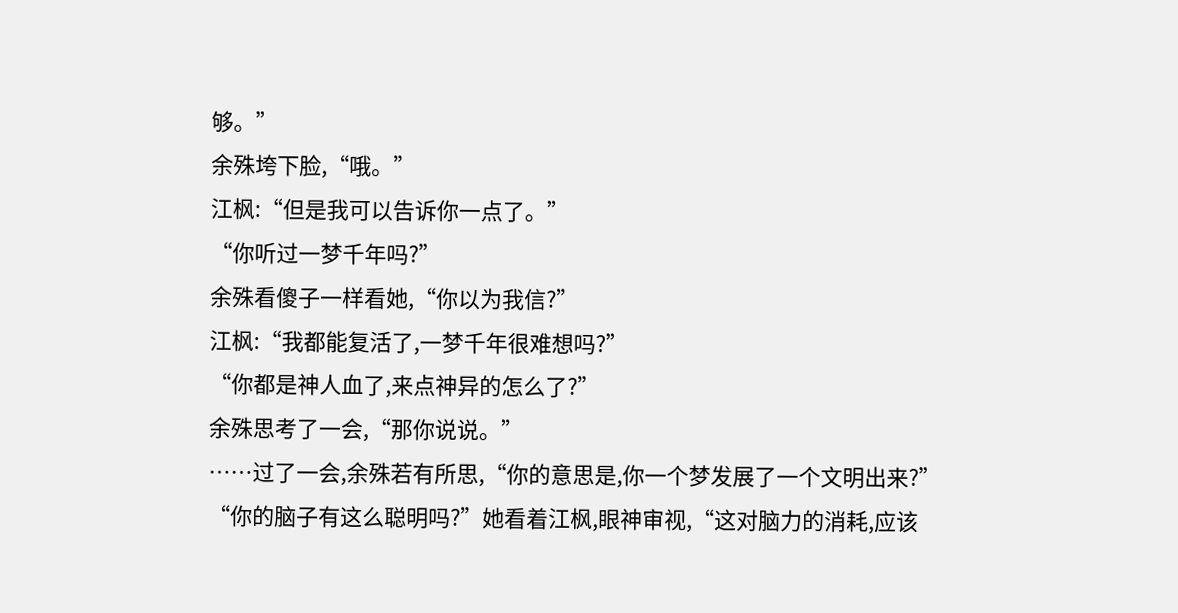够。”
余殊垮下脸,“哦。”
江枫:“但是我可以告诉你一点了。”
“你听过一梦千年吗?”
余殊看傻子一样看她,“你以为我信?”
江枫:“我都能复活了,一梦千年很难想吗?”
“你都是神人血了,来点神异的怎么了?”
余殊思考了一会,“那你说说。”
……过了一会,余殊若有所思,“你的意思是,你一个梦发展了一个文明出来?”
“你的脑子有这么聪明吗?”她看着江枫,眼神审视,“这对脑力的消耗,应该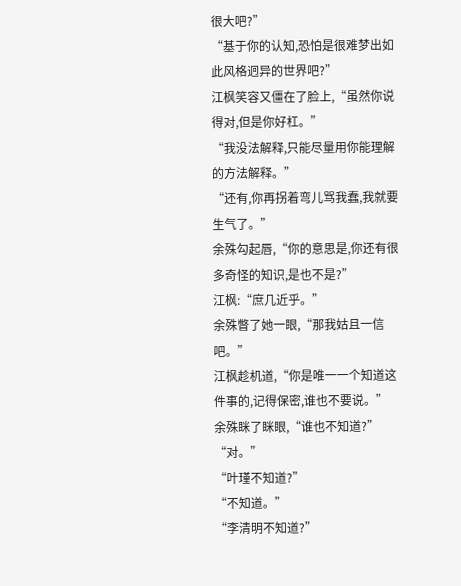很大吧?”
“基于你的认知,恐怕是很难梦出如此风格迥异的世界吧?”
江枫笑容又僵在了脸上,“虽然你说得对,但是你好杠。”
“我没法解释,只能尽量用你能理解的方法解释。”
“还有,你再拐着弯儿骂我蠢,我就要生气了。”
余殊勾起唇,“你的意思是,你还有很多奇怪的知识,是也不是?”
江枫:“庶几近乎。”
余殊瞥了她一眼,“那我姑且一信吧。”
江枫趁机道,“你是唯一一个知道这件事的,记得保密,谁也不要说。”
余殊眯了眯眼,“谁也不知道?”
“对。”
“叶瑾不知道?”
“不知道。”
“李清明不知道?”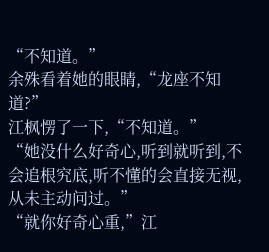“不知道。”
余殊看着她的眼睛,“龙座不知道?”
江枫愣了一下,“不知道。”
“她没什么好奇心,听到就听到,不会追根究底,听不懂的会直接无视,从未主动问过。”
“就你好奇心重,”江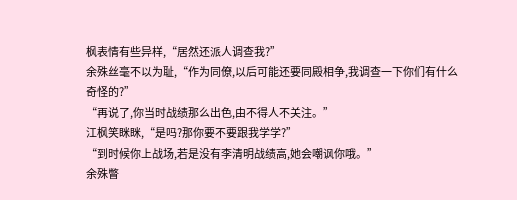枫表情有些异样,“居然还派人调查我?”
余殊丝毫不以为耻,“作为同僚,以后可能还要同殿相争,我调查一下你们有什么奇怪的?”
“再说了,你当时战绩那么出色,由不得人不关注。”
江枫笑眯眯,“是吗?那你要不要跟我学学?”
“到时候你上战场,若是没有李清明战绩高,她会嘲讽你哦。”
余殊瞥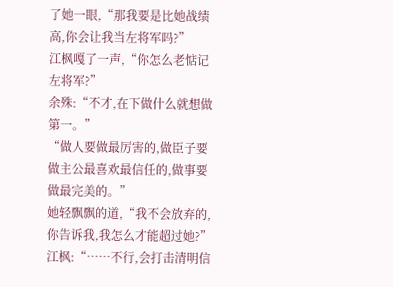了她一眼,“那我要是比她战绩高,你会让我当左将军吗?”
江枫嘎了一声,“你怎么老惦记左将军?”
余殊:“不才,在下做什么就想做第一。”
“做人要做最厉害的,做臣子要做主公最喜欢最信任的,做事要做最完美的。”
她轻飘飘的道,“我不会放弃的,你告诉我,我怎么才能超过她?”
江枫:“……不行,会打击清明信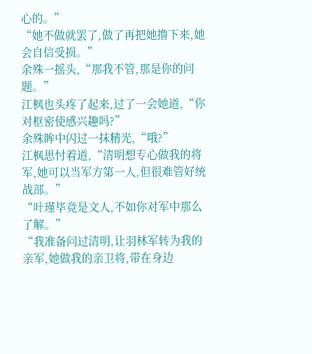心的。”
“她不做就罢了,做了再把她撸下来,她会自信受损。”
余殊一摇头,“那我不管,那是你的问题。”
江枫也头疼了起来,过了一会她道,“你对枢密使感兴趣吗?”
余殊眸中闪过一抹精光,“哦?”
江枫思忖着道,“清明想专心做我的将军,她可以当军方第一人,但很难管好统战部。”
“叶瑾毕竟是文人,不如你对军中那么了解。”
“我准备问过清明,让羽林军转为我的亲军,她做我的亲卫将,带在身边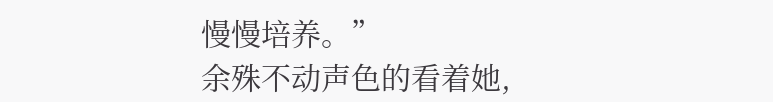慢慢培养。”
余殊不动声色的看着她,